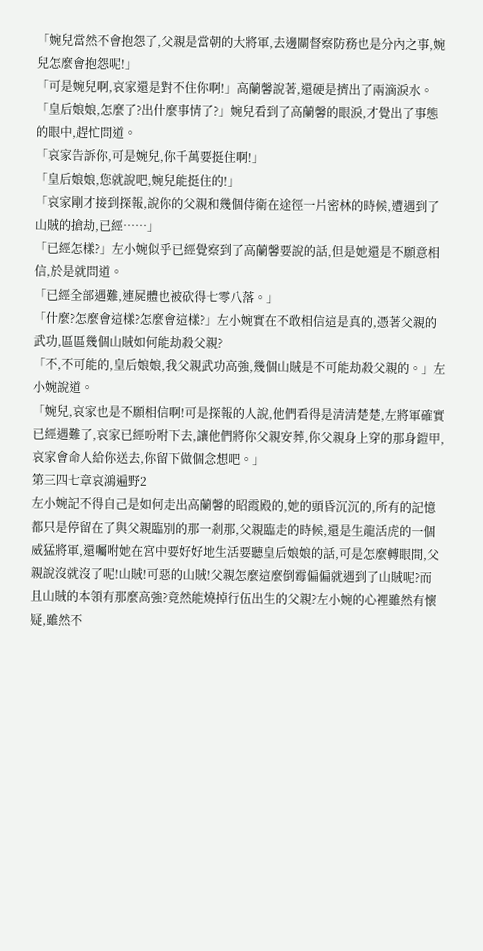「婉兒當然不會抱怨了,父親是當朝的大將軍,去邊關督察防務也是分內之事,婉兒怎麼會抱怨呢!」
「可是婉兒啊,哀家還是對不住你啊!」高蘭馨說著,還硬是擠出了兩滴淚水。
「皇后娘娘,怎麼了?出什麼事情了?」婉兒看到了高蘭馨的眼淚,才覺出了事態的眼中,趕忙問道。
「哀家告訴你,可是婉兒,你千萬要挺住啊!」
「皇后娘娘,您就說吧,婉兒能挺住的!」
「哀家剛才接到探報,說你的父親和幾個侍衛在途徑一片密林的時候,遭遇到了山賊的搶劫,已經……」
「已經怎樣?」左小婉似乎已經覺察到了高蘭馨要說的話,但是她還是不願意相信,於是就問道。
「已經全部遇難,連屍體也被砍得七零八落。」
「什麼?怎麼會這樣?怎麼會這樣?」左小婉實在不敢相信這是真的,憑著父親的武功,區區幾個山賊如何能劫殺父親?
「不,不可能的,皇后娘娘,我父親武功高強,幾個山賊是不可能劫殺父親的。」左小婉說道。
「婉兒,哀家也是不願相信啊!可是探報的人說,他們看得是清清楚楚,左將軍確實已經遇難了,哀家已經吩咐下去,讓他們將你父親安葬,你父親身上穿的那身鎧甲,哀家會命人給你送去,你留下做個念想吧。」
第三四七章哀鴻遍野2
左小婉記不得自己是如何走出高蘭馨的昭霞殿的,她的頭昏沉沉的,所有的記憶都只是停留在了與父親臨別的那一剎那,父親臨走的時候,還是生龍活虎的一個威猛將軍,還囑咐她在宮中要好好地生活要聽皇后娘娘的話,可是怎麼轉眼間,父親說沒就沒了呢!山賊!可惡的山賊!父親怎麼這麼倒霉偏偏就遇到了山賊呢?而且山賊的本領有那麼高強?竟然能燒掉行伍出生的父親?左小婉的心裡雖然有懷疑,雖然不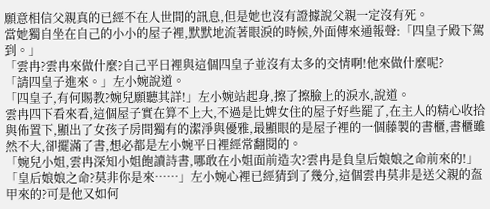願意相信父親真的已經不在人世間的訊息,但是她也沒有證據說父親一定沒有死。
當她獨自坐在自己的小小的屋子裡,默默地流著眼淚的時候,外面傳來通報聲:「四皇子殿下駕到。」
「雲冉?雲冉來做什麼?自己平日裡與這個四皇子並沒有太多的交情啊!他來做什麼呢?
「請四皇子進來。」左小婉說道。
「四皇子,有何賜教?婉兒願聽其詳!」左小婉站起身,擦了擦臉上的淚水,說道。
雲冉四下看來看,這個屋子實在算不上大,不過是比婢女住的屋子好些罷了,在主人的精心收拾與佈置下,顯出了女孩子房間獨有的潔淨與優雅,最顯眼的是屋子裡的一個藤製的書櫃,書櫃雖然不大,卻擺滿了書,想必都是左小婉平日裡經常翻閱的。
「婉兒小姐,雲冉深知小姐飽讀詩書,哪敢在小姐面前造次?雲冉是負皇后娘娘之命前來的!」
「皇后娘娘之命?莫非你是來……」左小婉心裡已經猜到了幾分,這個雲冉莫非是送父親的盔甲來的?可是他又如何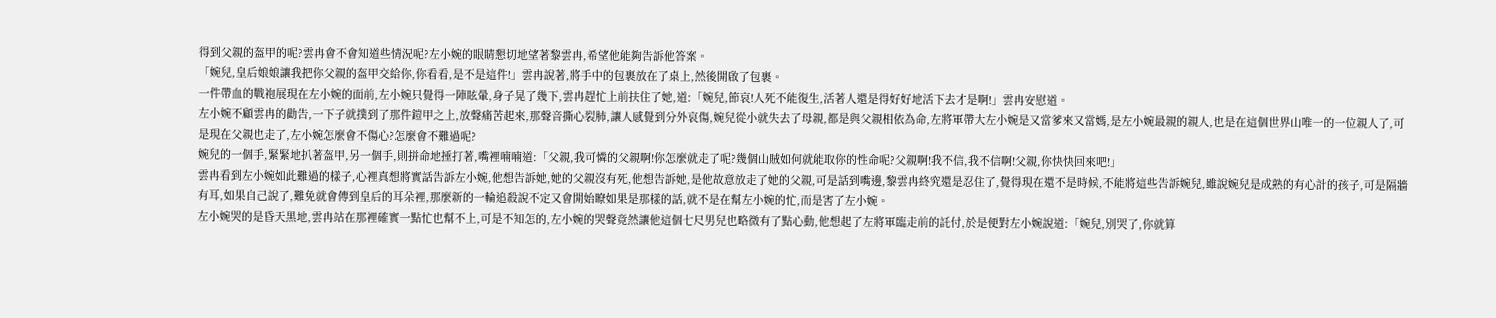得到父親的盔甲的呢?雲冉會不會知道些情況呢?左小婉的眼睛懇切地望著黎雲冉,希望他能夠告訴他答案。
「婉兒,皇后娘娘讓我把你父親的盔甲交給你,你看看,是不是這件!」雲冉說著,將手中的包裹放在了桌上,然後開啟了包裹。
一件帶血的戰袍展現在左小婉的面前,左小婉只覺得一陣眩暈,身子晃了幾下,雲冉趕忙上前扶住了她,道:「婉兒,節哀!人死不能復生,活著人還是得好好地活下去才是啊!」雲冉安慰道。
左小婉不顧雲冉的勸告,一下子就撲到了那件鎧甲之上,放聲痛苦起來,那聲音撕心裂肺,讓人感覺到分外哀傷,婉兒從小就失去了母親,都是與父親相依為命,左將軍帶大左小婉是又當爹來又當媽,是左小婉最親的親人,也是在這個世界山唯一的一位親人了,可是現在父親也走了,左小婉怎麼會不傷心?怎麼會不難過呢?
婉兒的一個手,緊緊地扒著盔甲,另一個手,則拼命地捶打著,嘴裡喃喃道:「父親,我可憐的父親啊!你怎麼就走了呢?幾個山賊如何就能取你的性命呢?父親啊!我不信,我不信啊!父親,你快快回來吧!」
雲冉看到左小婉如此難過的樣子,心裡真想將實話告訴左小婉,他想告訴她,她的父親沒有死,他想告訴她,是他故意放走了她的父親,可是話到嘴邊,黎雲冉終究還是忍住了,覺得現在還不是時候,不能將這些告訴婉兒,雖說婉兒是成熟的有心計的孩子,可是隔牆有耳,如果自己說了,難免就會傳到皇后的耳朵裡,那麼新的一輪追殺說不定又會開始瞭如果是那樣的話,就不是在幫左小婉的忙,而是害了左小婉。
左小婉哭的是昏天黑地,雲冉站在那裡確實一點忙也幫不上,可是不知怎的,左小婉的哭聲竟然讓他這個七尺男兒也略微有了點心動,他想起了左將軍臨走前的託付,於是便對左小婉說道:「婉兒,別哭了,你就算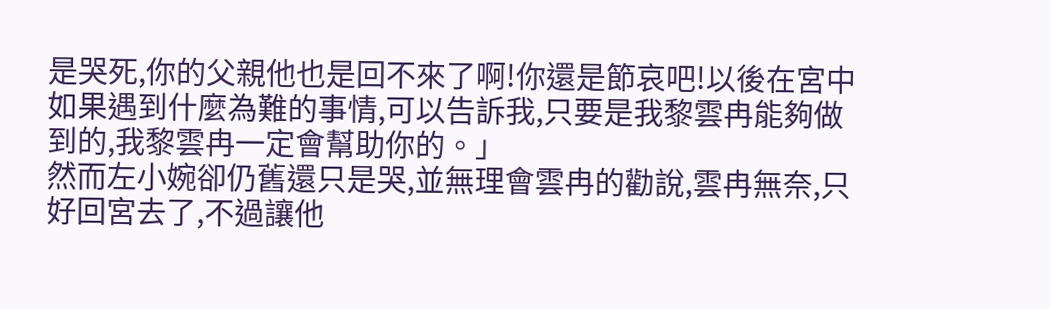是哭死,你的父親他也是回不來了啊!你還是節哀吧!以後在宮中如果遇到什麼為難的事情,可以告訴我,只要是我黎雲冉能夠做到的,我黎雲冉一定會幫助你的。」
然而左小婉卻仍舊還只是哭,並無理會雲冉的勸說,雲冉無奈,只好回宮去了,不過讓他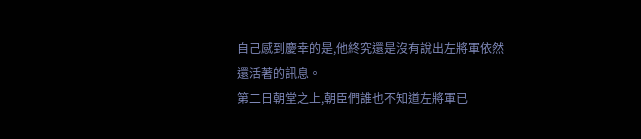自己感到慶幸的是,他終究還是沒有說出左將軍依然還活著的訊息。
第二日朝堂之上,朝臣們誰也不知道左將軍已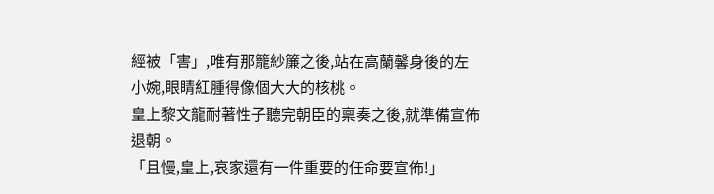經被「害」,唯有那籠紗簾之後,站在高蘭馨身後的左小婉,眼睛紅腫得像個大大的核桃。
皇上黎文龍耐著性子聽完朝臣的稟奏之後,就準備宣佈退朝。
「且慢,皇上,哀家還有一件重要的任命要宣佈!」